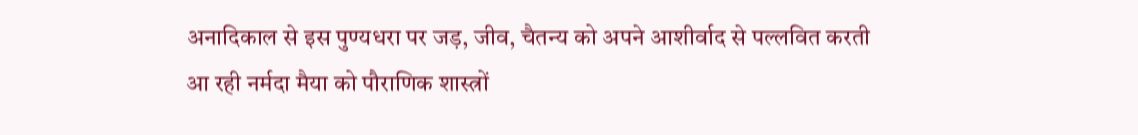अनादिकाल से इस पुण्यधरा पर जड़, जीव, चैतन्य को अपने आशीर्वाद से पल्लवित करती आ रही नर्मदा मैया को पौराणिक शास्त्रों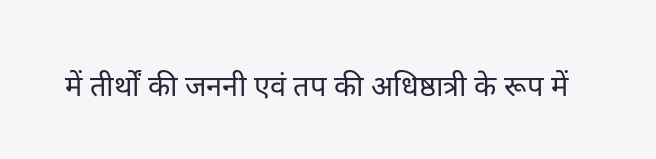में तीर्थों की जननी एवं तप की अधिष्ठात्री के रूप में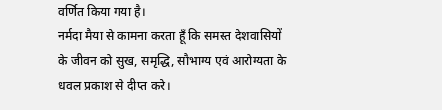वर्णित किया गया है।
नर्मदा मैया से कामना करता हूँ कि समस्त देशवासियों के जीवन को सुख, समृद्धि, सौभाग्य एवं आरोग्यता के धवल प्रकाश से दीप्त करे।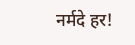नर्मदे हर!